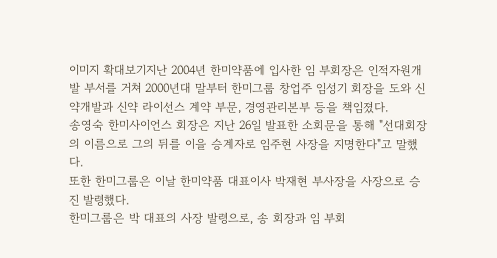이미지 확대보기지난 2004년 한미약품에 입사한 임 부회장은 인적자원개발 부서를 거쳐 2000년대 말부터 한미그룹 창업주 임성기 회장을 도와 신약개발과 신약 라이선스 계약 부문, 경영관리본부 등을 책임졌다.
송영숙 한미사이언스 회장은 지난 26일 발표한 소회문을 통해 "선대회장의 이름으로 그의 뒤를 이을 승계자로 임주현 사장을 지명한다"고 말했다.
또한 한미그룹은 이날 한미약품 대표이사 박재현 부사장을 사장으로 승진 발령했다.
한미그룹은 박 대표의 사장 발령으로, 송 회장과 임 부회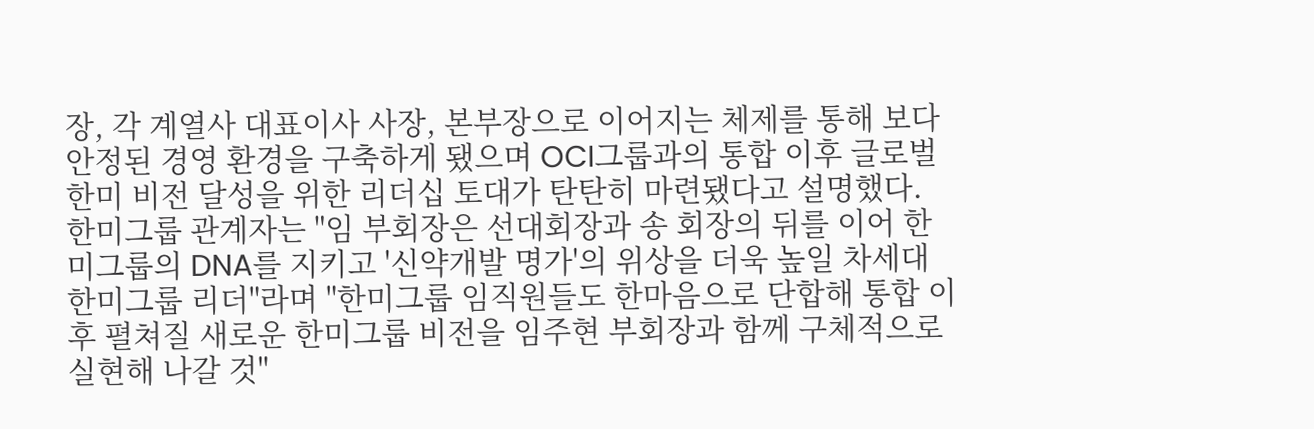장, 각 계열사 대표이사 사장, 본부장으로 이어지는 체제를 통해 보다 안정된 경영 환경을 구축하게 됐으며 OCI그룹과의 통합 이후 글로벌 한미 비전 달성을 위한 리더십 토대가 탄탄히 마련됐다고 설명했다.
한미그룹 관계자는 "임 부회장은 선대회장과 송 회장의 뒤를 이어 한미그룹의 DNA를 지키고 '신약개발 명가'의 위상을 더욱 높일 차세대 한미그룹 리더"라며 "한미그룹 임직원들도 한마음으로 단합해 통합 이후 펼쳐질 새로운 한미그룹 비전을 임주현 부회장과 함께 구체적으로 실현해 나갈 것"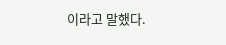이라고 말했다.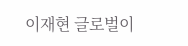이재현 글로벌이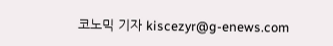코노믹 기자 kiscezyr@g-enews.com